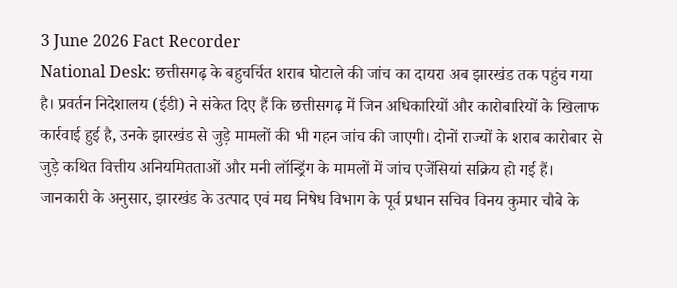3 June 2026 Fact Recorder
National Desk: छत्तीसगढ़ के बहुचर्चित शराब घोटाले की जांच का दायरा अब झारखंड तक पहुंच गया है। प्रवर्तन निदेशालय (ईडी) ने संकेत दिए हैं कि छत्तीसगढ़ में जिन अधिकारियों और कारोबारियों के खिलाफ कार्रवाई हुई है, उनके झारखंड से जुड़े मामलों की भी गहन जांच की जाएगी। दोनों राज्यों के शराब कारोबार से जुड़े कथित वित्तीय अनियमितताओं और मनी लॉन्ड्रिंग के मामलों में जांच एजेंसियां सक्रिय हो गई हैं।
जानकारी के अनुसार, झारखंड के उत्पाद एवं मद्य निषेध विभाग के पूर्व प्रधान सचिव विनय कुमार चौबे के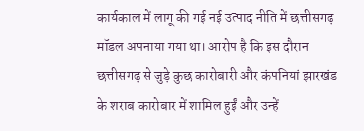कार्यकाल में लागू की गई नई उत्पाद नीति में छत्तीसगढ़ मॉडल अपनाया गया था। आरोप है कि इस दौरान छत्तीसगढ़ से जुड़े कुछ कारोबारी और कंपनियां झारखंड के शराब कारोबार में शामिल हुईं और उन्हें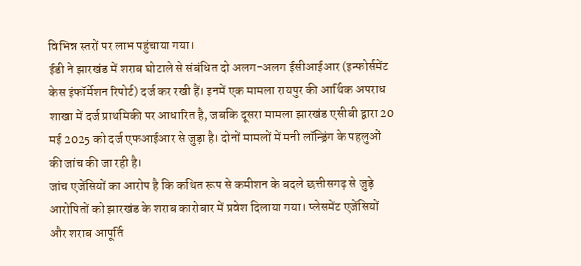विभिन्न स्तरों पर लाभ पहुंचाया गया।
ईडी ने झारखंड में शराब घोटाले से संबंधित दो अलग-अलग ईसीआईआर (इन्फोर्समेंट केस इंफॉर्मेशन रिपोर्ट) दर्ज कर रखी हैं। इनमें एक मामला रायपुर की आर्थिक अपराध शाखा में दर्ज प्राथमिकी पर आधारित है, जबकि दूसरा मामला झारखंड एसीबी द्वारा 20 मई 2025 को दर्ज एफआईआर से जुड़ा है। दोनों मामलों में मनी लॉन्ड्रिंग के पहलुओं की जांच की जा रही है।
जांच एजेंसियों का आरोप है कि कथित रूप से कमीशन के बदले छत्तीसगढ़ से जुड़े आरोपितों को झारखंड के शराब कारोबार में प्रवेश दिलाया गया। प्लेसमेंट एजेंसियों और शराब आपूर्ति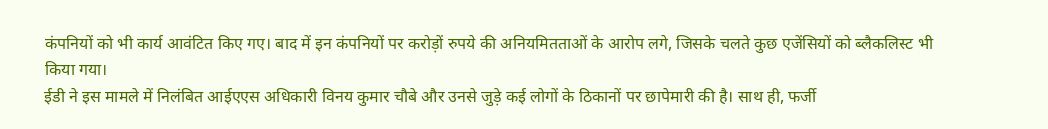कंपनियों को भी कार्य आवंटित किए गए। बाद में इन कंपनियों पर करोड़ों रुपये की अनियमितताओं के आरोप लगे, जिसके चलते कुछ एजेंसियों को ब्लैकलिस्ट भी किया गया।
ईडी ने इस मामले में निलंबित आईएएस अधिकारी विनय कुमार चौबे और उनसे जुड़े कई लोगों के ठिकानों पर छापेमारी की है। साथ ही, फर्जी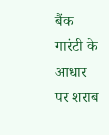बैंक गारंटी के आधार पर शराब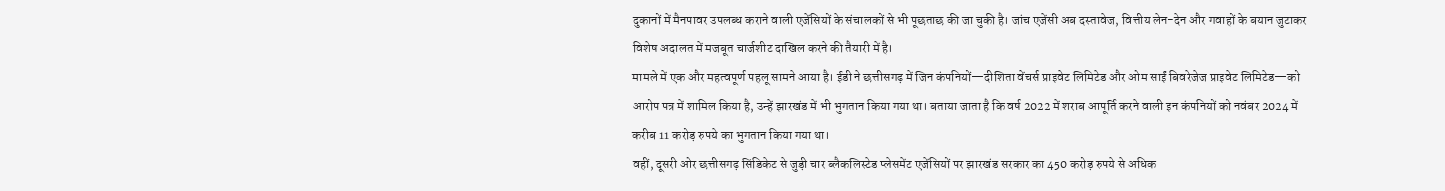दुकानों में मैनपावर उपलब्ध कराने वाली एजेंसियों के संचालकों से भी पूछताछ की जा चुकी है। जांच एजेंसी अब दस्तावेज, वित्तीय लेन-देन और गवाहों के बयान जुटाकर विशेष अदालत में मजबूत चार्जशीट दाखिल करने की तैयारी में है।
मामले में एक और महत्वपूर्ण पहलू सामने आया है। ईडी ने छत्तीसगढ़ में जिन कंपनियों—दीशिता वेंचर्स प्राइवेट लिमिटेड और ओम साईं बिवरेजेज प्राइवेट लिमिटेड—को आरोप पत्र में शामिल किया है, उन्हें झारखंड में भी भुगतान किया गया था। बताया जाता है कि वर्ष 2022 में शराब आपूर्ति करने वाली इन कंपनियों को नवंबर 2024 में करीब 11 करोड़ रुपये का भुगतान किया गया था।
वहीं, दूसरी ओर छत्तीसगढ़ सिंडिकेट से जुड़ी चार ब्लैकलिस्टेड प्लेसमेंट एजेंसियों पर झारखंड सरकार का 450 करोड़ रुपये से अधिक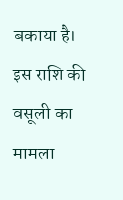बकाया है। इस राशि की वसूली का मामला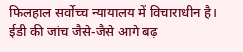फिलहाल सर्वोच्च न्यायालय में विचाराधीन है।
ईडी की जांच जैसे-जैसे आगे बढ़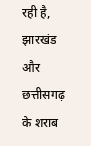रही है, झारखंड और छत्तीसगढ़ के शराब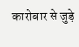कारोबार से जुड़े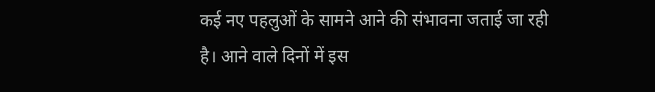कई नए पहलुओं के सामने आने की संभावना जताई जा रही है। आने वाले दिनों में इस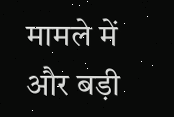मामले में और बड़ी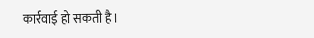कार्रवाई हो सकती है।